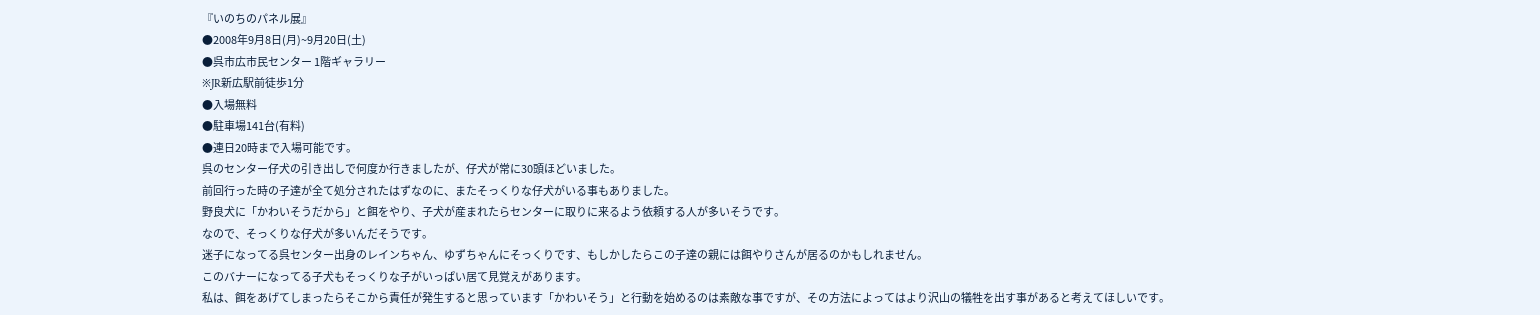『いのちのパネル展』
●2008年9月8日(月)~9月20日(土)
●呉市広市民センター 1階ギャラリー
※JR新広駅前徒歩1分
●入場無料
●駐車場141台(有料)
●連日20時まで入場可能です。
呉のセンター仔犬の引き出しで何度か行きましたが、仔犬が常に30頭ほどいました。
前回行った時の子達が全て処分されたはずなのに、またそっくりな仔犬がいる事もありました。
野良犬に「かわいそうだから」と餌をやり、子犬が産まれたらセンターに取りに来るよう依頼する人が多いそうです。
なので、そっくりな仔犬が多いんだそうです。
迷子になってる呉センター出身のレインちゃん、ゆずちゃんにそっくりです、もしかしたらこの子達の親には餌やりさんが居るのかもしれません。
このバナーになってる子犬もそっくりな子がいっぱい居て見覚えがあります。
私は、餌をあげてしまったらそこから責任が発生すると思っています「かわいそう」と行動を始めるのは素敵な事ですが、その方法によってはより沢山の犠牲を出す事があると考えてほしいです。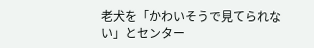老犬を「かわいそうで見てられない」とセンター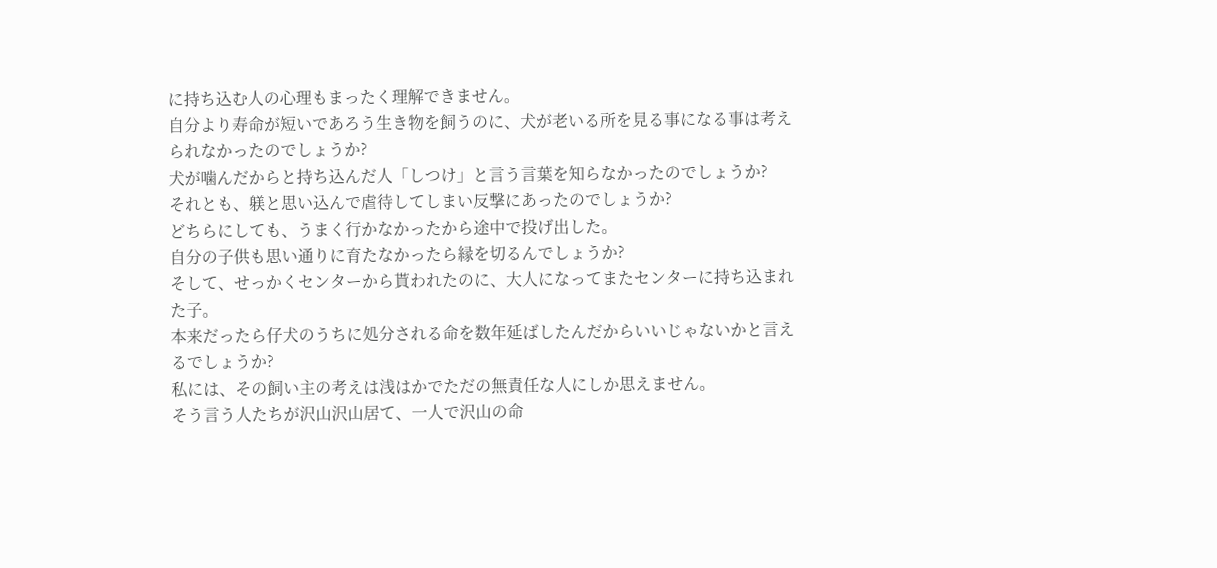に持ち込む人の心理もまったく理解できません。
自分より寿命が短いであろう生き物を飼うのに、犬が老いる所を見る事になる事は考えられなかったのでしょうか?
犬が噛んだからと持ち込んだ人「しつけ」と言う言葉を知らなかったのでしょうか?
それとも、躾と思い込んで虐待してしまい反撃にあったのでしょうか?
どちらにしても、うまく行かなかったから途中で投げ出した。
自分の子供も思い通りに育たなかったら縁を切るんでしょうか?
そして、せっかくセンターから貰われたのに、大人になってまたセンターに持ち込まれた子。
本来だったら仔犬のうちに処分される命を数年延ばしたんだからいいじゃないかと言えるでしょうか?
私には、その飼い主の考えは浅はかでただの無責任な人にしか思えません。
そう言う人たちが沢山沢山居て、一人で沢山の命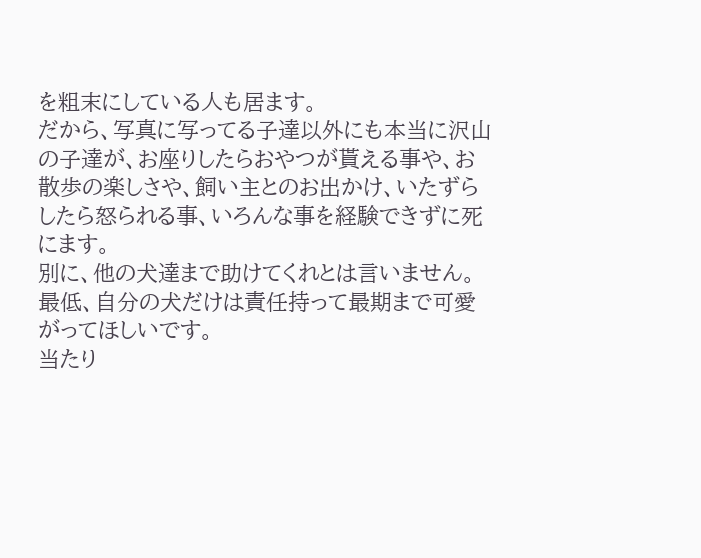を粗末にしている人も居ます。
だから、写真に写ってる子達以外にも本当に沢山の子達が、お座りしたらおやつが貰える事や、お散歩の楽しさや、飼い主とのお出かけ、いたずらしたら怒られる事、いろんな事を経験できずに死にます。
別に、他の犬達まで助けてくれとは言いません。
最低、自分の犬だけは責任持って最期まで可愛がってほしいです。
当たり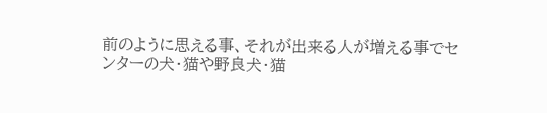前のように思える事、それが出来る人が増える事でセンターの犬・猫や野良犬・猫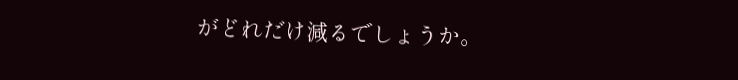がどれだけ減るでしょうか。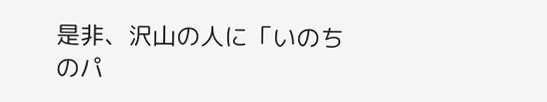是非、沢山の人に「いのちのパ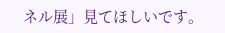ネル展」見てほしいです。